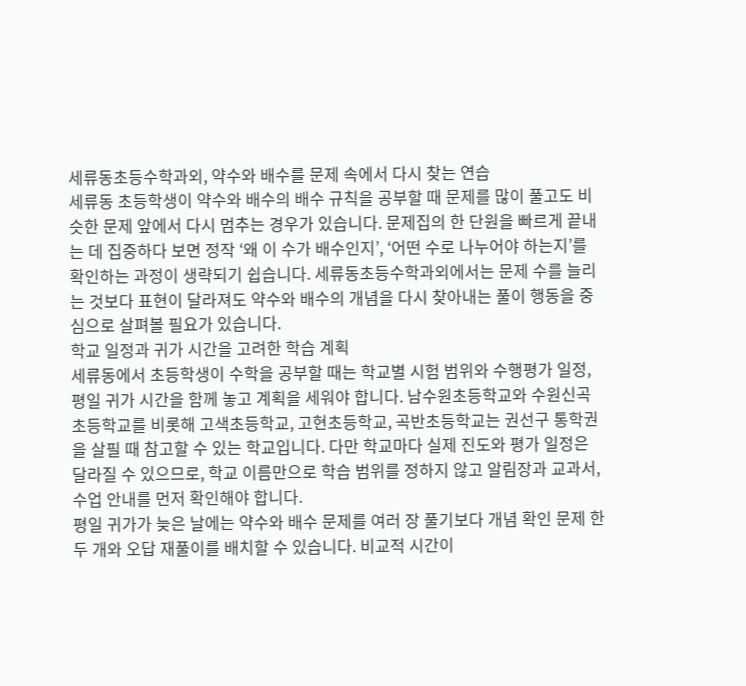세류동초등수학과외, 약수와 배수를 문제 속에서 다시 찾는 연습
세류동 초등학생이 약수와 배수의 배수 규칙을 공부할 때 문제를 많이 풀고도 비슷한 문제 앞에서 다시 멈추는 경우가 있습니다. 문제집의 한 단원을 빠르게 끝내는 데 집중하다 보면 정작 ‘왜 이 수가 배수인지’, ‘어떤 수로 나누어야 하는지’를 확인하는 과정이 생략되기 쉽습니다. 세류동초등수학과외에서는 문제 수를 늘리는 것보다 표현이 달라져도 약수와 배수의 개념을 다시 찾아내는 풀이 행동을 중심으로 살펴볼 필요가 있습니다.
학교 일정과 귀가 시간을 고려한 학습 계획
세류동에서 초등학생이 수학을 공부할 때는 학교별 시험 범위와 수행평가 일정, 평일 귀가 시간을 함께 놓고 계획을 세워야 합니다. 남수원초등학교와 수원신곡초등학교를 비롯해 고색초등학교, 고현초등학교, 곡반초등학교는 권선구 통학권을 살필 때 참고할 수 있는 학교입니다. 다만 학교마다 실제 진도와 평가 일정은 달라질 수 있으므로, 학교 이름만으로 학습 범위를 정하지 않고 알림장과 교과서, 수업 안내를 먼저 확인해야 합니다.
평일 귀가가 늦은 날에는 약수와 배수 문제를 여러 장 풀기보다 개념 확인 문제 한두 개와 오답 재풀이를 배치할 수 있습니다. 비교적 시간이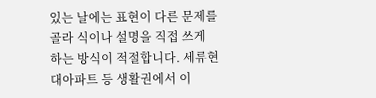있는 날에는 표현이 다른 문제를 골라 식이나 설명을 직접 쓰게 하는 방식이 적절합니다. 세류현대아파트 등 생활권에서 이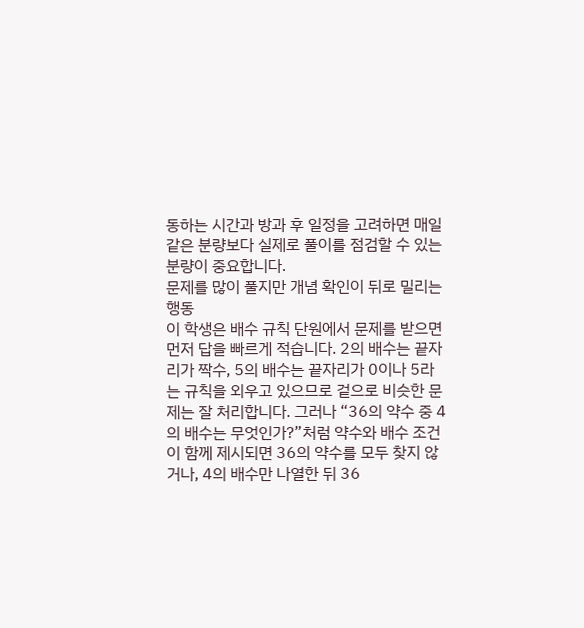동하는 시간과 방과 후 일정을 고려하면 매일 같은 분량보다 실제로 풀이를 점검할 수 있는 분량이 중요합니다.
문제를 많이 풀지만 개념 확인이 뒤로 밀리는 행동
이 학생은 배수 규칙 단원에서 문제를 받으면 먼저 답을 빠르게 적습니다. 2의 배수는 끝자리가 짝수, 5의 배수는 끝자리가 0이나 5라는 규칙을 외우고 있으므로 겉으로 비슷한 문제는 잘 처리합니다. 그러나 “36의 약수 중 4의 배수는 무엇인가?”처럼 약수와 배수 조건이 함께 제시되면 36의 약수를 모두 찾지 않거나, 4의 배수만 나열한 뒤 36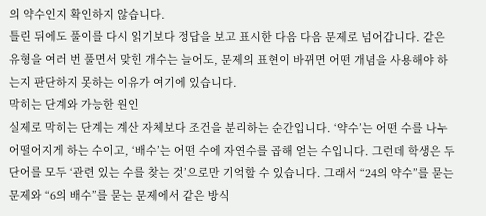의 약수인지 확인하지 않습니다.
틀린 뒤에도 풀이를 다시 읽기보다 정답을 보고 표시한 다음 다음 문제로 넘어갑니다. 같은 유형을 여러 번 풀면서 맞힌 개수는 늘어도, 문제의 표현이 바뀌면 어떤 개념을 사용해야 하는지 판단하지 못하는 이유가 여기에 있습니다.
막히는 단계와 가능한 원인
실제로 막히는 단계는 계산 자체보다 조건을 분리하는 순간입니다. ‘약수’는 어떤 수를 나누어떨어지게 하는 수이고, ‘배수’는 어떤 수에 자연수를 곱해 얻는 수입니다. 그런데 학생은 두 단어를 모두 ‘관련 있는 수를 찾는 것’으로만 기억할 수 있습니다. 그래서 “24의 약수”를 묻는 문제와 “6의 배수”를 묻는 문제에서 같은 방식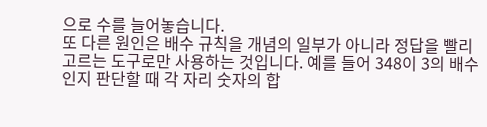으로 수를 늘어놓습니다.
또 다른 원인은 배수 규칙을 개념의 일부가 아니라 정답을 빨리 고르는 도구로만 사용하는 것입니다. 예를 들어 348이 3의 배수인지 판단할 때 각 자리 숫자의 합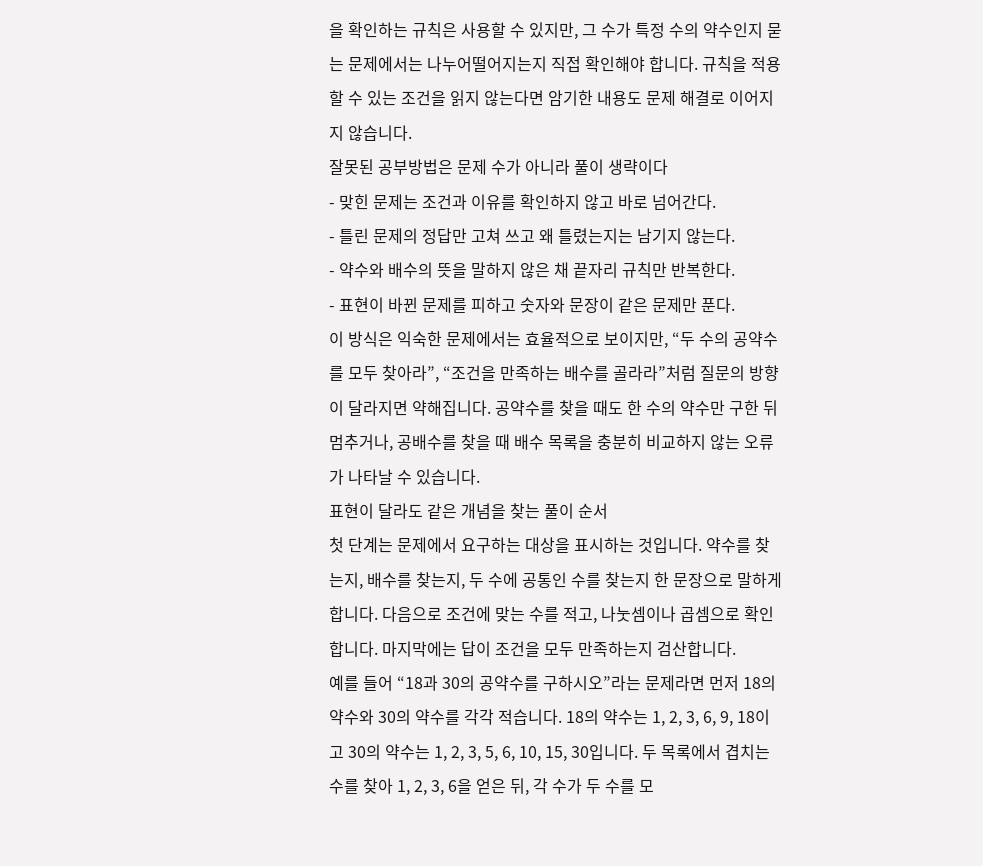을 확인하는 규칙은 사용할 수 있지만, 그 수가 특정 수의 약수인지 묻는 문제에서는 나누어떨어지는지 직접 확인해야 합니다. 규칙을 적용할 수 있는 조건을 읽지 않는다면 암기한 내용도 문제 해결로 이어지지 않습니다.
잘못된 공부방법은 문제 수가 아니라 풀이 생략이다
- 맞힌 문제는 조건과 이유를 확인하지 않고 바로 넘어간다.
- 틀린 문제의 정답만 고쳐 쓰고 왜 틀렸는지는 남기지 않는다.
- 약수와 배수의 뜻을 말하지 않은 채 끝자리 규칙만 반복한다.
- 표현이 바뀐 문제를 피하고 숫자와 문장이 같은 문제만 푼다.
이 방식은 익숙한 문제에서는 효율적으로 보이지만, “두 수의 공약수를 모두 찾아라”, “조건을 만족하는 배수를 골라라”처럼 질문의 방향이 달라지면 약해집니다. 공약수를 찾을 때도 한 수의 약수만 구한 뒤 멈추거나, 공배수를 찾을 때 배수 목록을 충분히 비교하지 않는 오류가 나타날 수 있습니다.
표현이 달라도 같은 개념을 찾는 풀이 순서
첫 단계는 문제에서 요구하는 대상을 표시하는 것입니다. 약수를 찾는지, 배수를 찾는지, 두 수에 공통인 수를 찾는지 한 문장으로 말하게 합니다. 다음으로 조건에 맞는 수를 적고, 나눗셈이나 곱셈으로 확인합니다. 마지막에는 답이 조건을 모두 만족하는지 검산합니다.
예를 들어 “18과 30의 공약수를 구하시오”라는 문제라면 먼저 18의 약수와 30의 약수를 각각 적습니다. 18의 약수는 1, 2, 3, 6, 9, 18이고 30의 약수는 1, 2, 3, 5, 6, 10, 15, 30입니다. 두 목록에서 겹치는 수를 찾아 1, 2, 3, 6을 얻은 뒤, 각 수가 두 수를 모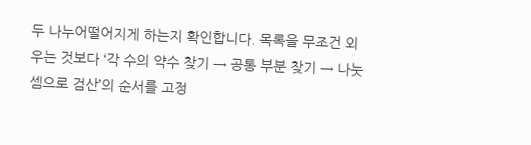두 나누어떨어지게 하는지 확인합니다. 목록을 무조건 외우는 것보다 ‘각 수의 약수 찾기 → 공통 부분 찾기 → 나눗셈으로 검산’의 순서를 고정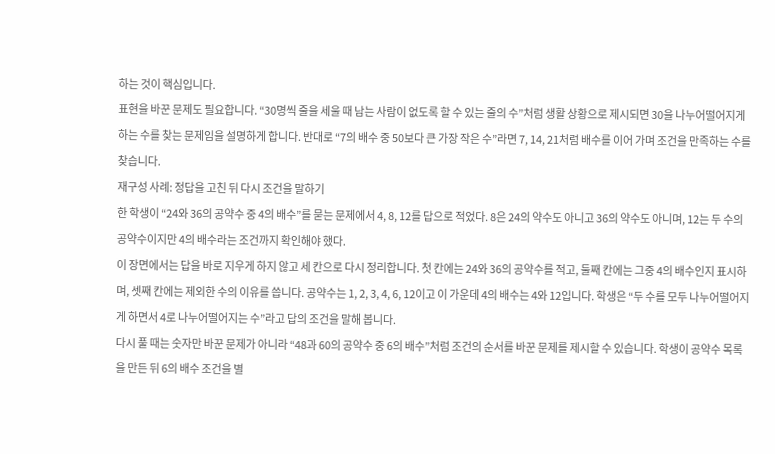하는 것이 핵심입니다.
표현을 바꾼 문제도 필요합니다. “30명씩 줄을 세울 때 남는 사람이 없도록 할 수 있는 줄의 수”처럼 생활 상황으로 제시되면 30을 나누어떨어지게 하는 수를 찾는 문제임을 설명하게 합니다. 반대로 “7의 배수 중 50보다 큰 가장 작은 수”라면 7, 14, 21처럼 배수를 이어 가며 조건을 만족하는 수를 찾습니다.
재구성 사례: 정답을 고친 뒤 다시 조건을 말하기
한 학생이 “24와 36의 공약수 중 4의 배수”를 묻는 문제에서 4, 8, 12를 답으로 적었다. 8은 24의 약수도 아니고 36의 약수도 아니며, 12는 두 수의 공약수이지만 4의 배수라는 조건까지 확인해야 했다.
이 장면에서는 답을 바로 지우게 하지 않고 세 칸으로 다시 정리합니다. 첫 칸에는 24와 36의 공약수를 적고, 둘째 칸에는 그중 4의 배수인지 표시하며, 셋째 칸에는 제외한 수의 이유를 씁니다. 공약수는 1, 2, 3, 4, 6, 12이고 이 가운데 4의 배수는 4와 12입니다. 학생은 “두 수를 모두 나누어떨어지게 하면서 4로 나누어떨어지는 수”라고 답의 조건을 말해 봅니다.
다시 풀 때는 숫자만 바꾼 문제가 아니라 “48과 60의 공약수 중 6의 배수”처럼 조건의 순서를 바꾼 문제를 제시할 수 있습니다. 학생이 공약수 목록을 만든 뒤 6의 배수 조건을 별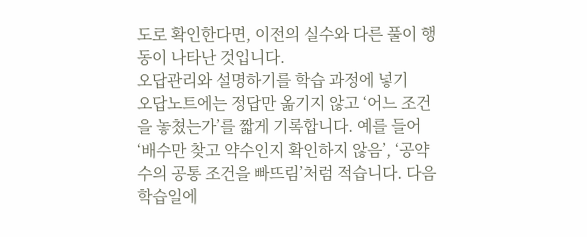도로 확인한다면, 이전의 실수와 다른 풀이 행동이 나타난 것입니다.
오답관리와 설명하기를 학습 과정에 넣기
오답노트에는 정답만 옮기지 않고 ‘어느 조건을 놓쳤는가’를 짧게 기록합니다. 예를 들어 ‘배수만 찾고 약수인지 확인하지 않음’, ‘공약수의 공통 조건을 빠뜨림’처럼 적습니다. 다음 학습일에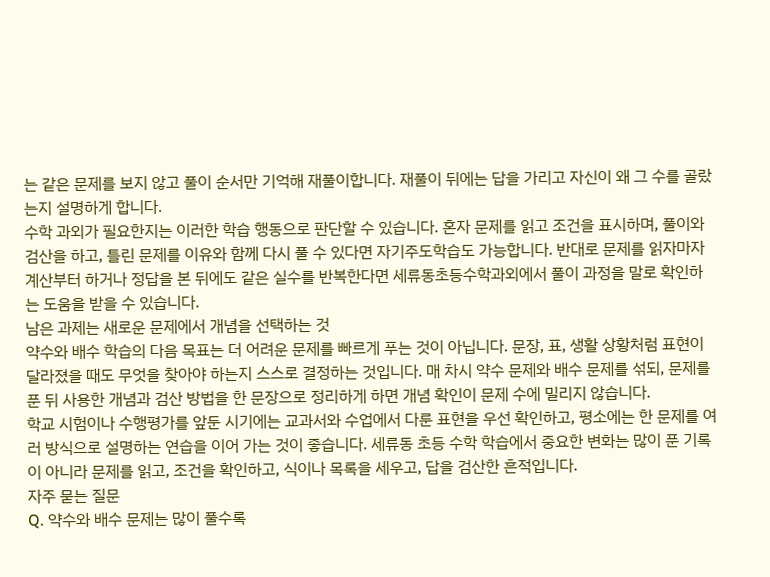는 같은 문제를 보지 않고 풀이 순서만 기억해 재풀이합니다. 재풀이 뒤에는 답을 가리고 자신이 왜 그 수를 골랐는지 설명하게 합니다.
수학 과외가 필요한지는 이러한 학습 행동으로 판단할 수 있습니다. 혼자 문제를 읽고 조건을 표시하며, 풀이와 검산을 하고, 틀린 문제를 이유와 함께 다시 풀 수 있다면 자기주도학습도 가능합니다. 반대로 문제를 읽자마자 계산부터 하거나 정답을 본 뒤에도 같은 실수를 반복한다면 세류동초등수학과외에서 풀이 과정을 말로 확인하는 도움을 받을 수 있습니다.
남은 과제는 새로운 문제에서 개념을 선택하는 것
약수와 배수 학습의 다음 목표는 더 어려운 문제를 빠르게 푸는 것이 아닙니다. 문장, 표, 생활 상황처럼 표현이 달라졌을 때도 무엇을 찾아야 하는지 스스로 결정하는 것입니다. 매 차시 약수 문제와 배수 문제를 섞되, 문제를 푼 뒤 사용한 개념과 검산 방법을 한 문장으로 정리하게 하면 개념 확인이 문제 수에 밀리지 않습니다.
학교 시험이나 수행평가를 앞둔 시기에는 교과서와 수업에서 다룬 표현을 우선 확인하고, 평소에는 한 문제를 여러 방식으로 설명하는 연습을 이어 가는 것이 좋습니다. 세류동 초등 수학 학습에서 중요한 변화는 많이 푼 기록이 아니라 문제를 읽고, 조건을 확인하고, 식이나 목록을 세우고, 답을 검산한 흔적입니다.
자주 묻는 질문
Q. 약수와 배수 문제는 많이 풀수록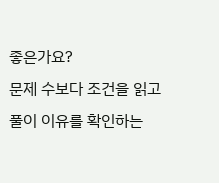좋은가요?
문제 수보다 조건을 읽고 풀이 이유를 확인하는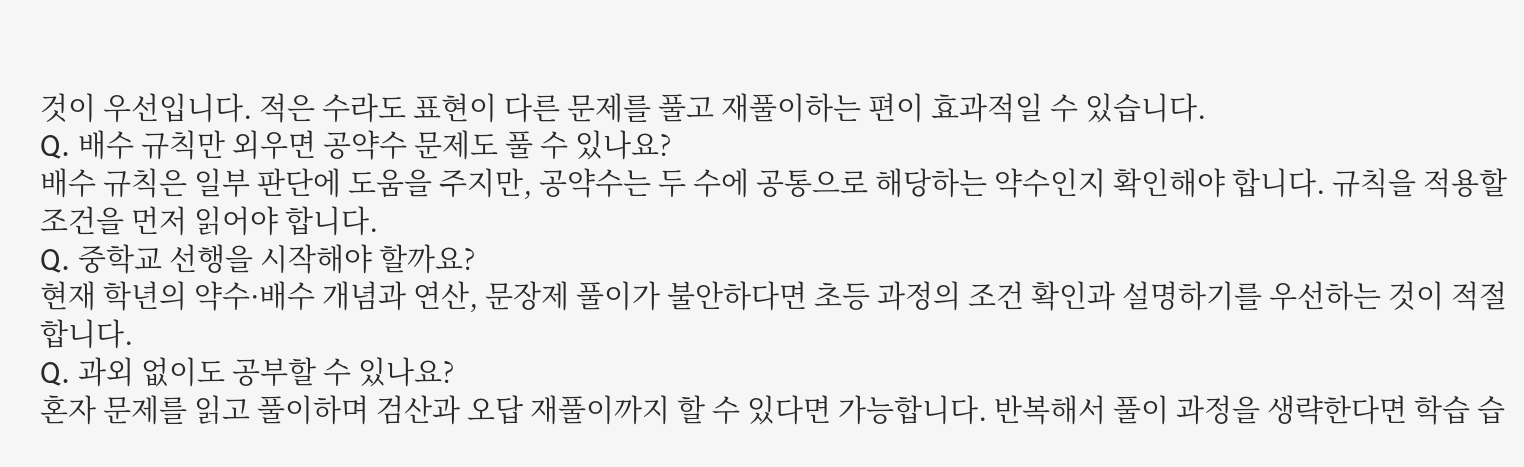것이 우선입니다. 적은 수라도 표현이 다른 문제를 풀고 재풀이하는 편이 효과적일 수 있습니다.
Q. 배수 규칙만 외우면 공약수 문제도 풀 수 있나요?
배수 규칙은 일부 판단에 도움을 주지만, 공약수는 두 수에 공통으로 해당하는 약수인지 확인해야 합니다. 규칙을 적용할 조건을 먼저 읽어야 합니다.
Q. 중학교 선행을 시작해야 할까요?
현재 학년의 약수·배수 개념과 연산, 문장제 풀이가 불안하다면 초등 과정의 조건 확인과 설명하기를 우선하는 것이 적절합니다.
Q. 과외 없이도 공부할 수 있나요?
혼자 문제를 읽고 풀이하며 검산과 오답 재풀이까지 할 수 있다면 가능합니다. 반복해서 풀이 과정을 생략한다면 학습 습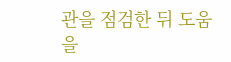관을 점검한 뒤 도움을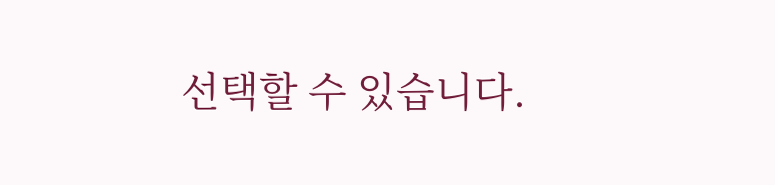선택할 수 있습니다.